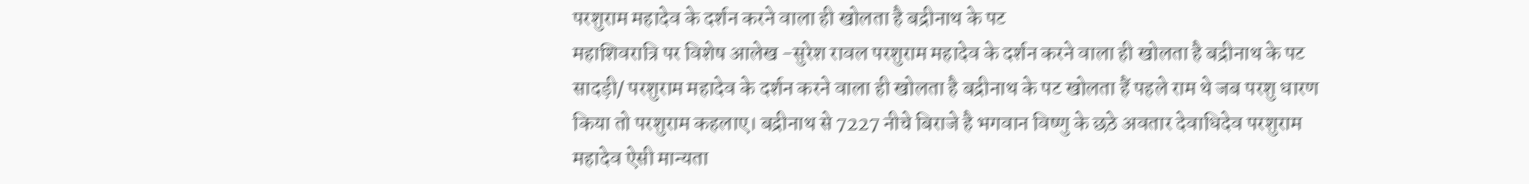परशुराम महादेव के दर्शन करने वाला ही खोलता है बद्रीनाथ के पट
महाशिवरात्रि पर विशेष आलेख -सुरेश रावल परशुराम महादेव के दर्शन करने वाला ही खोलता है बद्रीनाथ के पट सादड़ी/ परशुराम महादेव के दर्शन करने वाला ही खोलता है बद्रीनाथ के पट खोलता हैं पहले राम थे जब परशु धारण किया तो परशुराम कहलाए। बद्रीनाथ से 7227 नीचे बिराजे है भगवान विष्णु के छठे अवतार देवाधिदेव परशुराम महादेव ऐसी मान्यता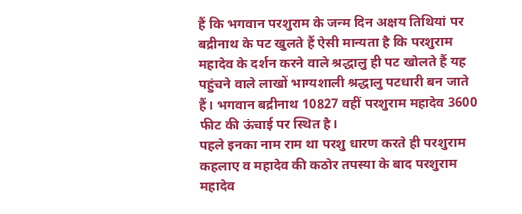हैं कि भगवान परशुराम के जन्म दिन अक्षय तिथियां पर बद्रीनाथ के पट खुलते हैं ऐसी मान्यता है कि परशुराम महादेव के दर्शन करने वाले श्रद्धालु ही पट खोलते हैं यह पहुंचने वाले लाखों भाग्यशाली श्रद्धालु पटधारी बन जाते हैं। भगवान बद्रीनाथ 10827 वहीं परशुराम महादेव 3600 फीट की ऊंचाई पर स्थित है।
पहले इनका नाम राम था परशु धारण करते ही परशुराम कहलाए व महादेव की कठोर तपस्या के बाद परशुराम महादेव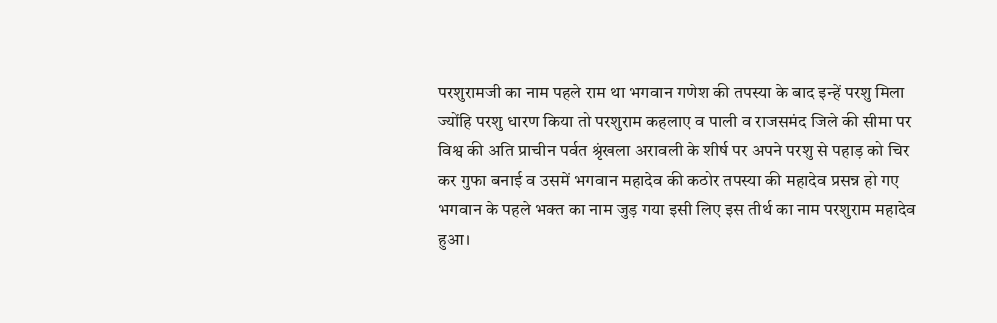परशुरामजी का नाम पहले राम था भगवान गणेश की तपस्या के बाद इन्हें परशु मिला ज्योंहि परशु धारण किया तो परशुराम कहलाए व पाली व राजसमंद जिले की सीमा पर विश्व की अति प्राचीन पर्वत श्रृंखला अरावली के शीर्ष पर अपने परशु से पहाड़ को चिर कर गुफा बनाई व उसमें भगवान महादेव की कठोर तपस्या की महादेव प्रसन्न हो गए भगवान के पहले भक्त का नाम जुड़ गया इसी लिए इस तीर्थ का नाम परशुराम महादेव हुआ।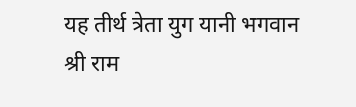यह तीर्थ त्रेता युग यानी भगवान श्री राम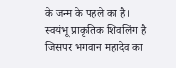के जन्म के पहले का है।
स्वयंभू प्राकृतिक शिवलिंग है जिसपर भगवान महादेव का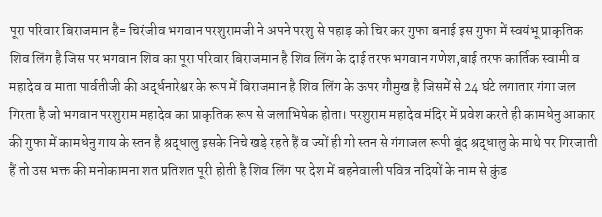पूरा परिवार बिराजमान है= चिरंजीव भगवान परशुरामजी ने अपने परशु से पहाड़ को चिर कर गुफा बनाई इस गुफा में स्वयंभू प्राकृतिक शिव लिंग है जिस पर भगवान शिव का पूरा परिवार बिराजमान है शिव लिंग के दाई तरफ भगवान गणेश,बाई तरफ कार्तिक स्वामी व महादेव व माता पार्वतीजी की अर्द्धनारेश्वर के रूप में बिराजमान है शिव लिंग के ऊपर गौमुख है जिसमें से 24 घंटे लगातार गंगा जल गिरता है जो भगवान परशुराम महादेव का प्राकृतिक रूप से जलाभिषेक होता। परशुराम महादेव मंदिर में प्रवेश करते ही कामधेनु आकार की गुफा में कामधेनु गाय के स्तन है श्रद्धालु इसके निचे खड़े रहते हैं व ज्यों ही गो स्तन से गंगाजल रूपी बूंद श्रद्धालु के माथे पर गिरजाती हैं तो उस भक्त की मनोकामना शत प्रतिशत पूरी होती है शिव लिंग पर देश में बहनेवाली पवित्र नदियों के नाम से कुंड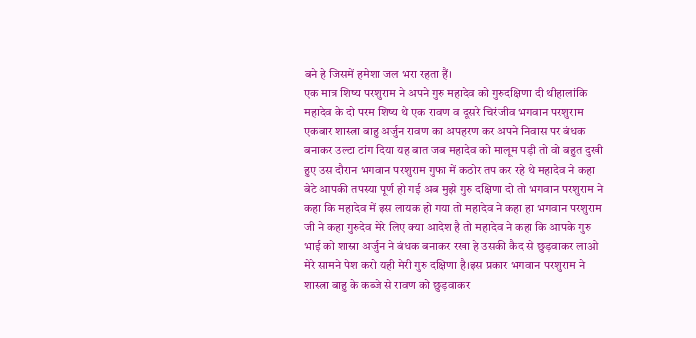बने हे जिसमें हमेशा जल भरा रहता हैं।
एक मात्र शिष्य परशुराम ने अपने गुरु महादेव को गुरुदक्षिणा दी थीहालांकि महादेव के दो परम शिष्य थे एक रावण व दूसरे चिरंजीव भगवान परशुराम एकबार शास्त्रा बाहु अर्जुन रावण का अपहरण कर अपने निवास पर बंधक बनाकर उल्टा टांग दिया यह बात जब महादेव को मालूम पड़ी तो वो बहुत दुखी हुए उस दौरान भगवान परशुराम गुफा में कठोर तप कर रहे थे महादेव ने कहा बेटे आपकी तपस्या पूर्ण हो गई अब मुझे गुरु दक्षिणा दो तो भगवान परशुराम ने कहा कि महादेव में इस लायक हो गया तो महादेव ने कहा हा भगवान परशुराम जी ने कहा गुरुदेव मेरे लिए क्या आदेश है तो महादेव ने कहा कि आपके गुरु भाई को शास्रा अर्जुन ने बंधक बनाकर रखा हे उसकी कैद से छुड़वाकर लाओ मेरे सामने पेश करो यही मेरी गुरु दक्षिणा है।इस प्रकार भगवान परशुराम ने शास्त्रा बाहु के कब्जे से रावण को छुड़वाकर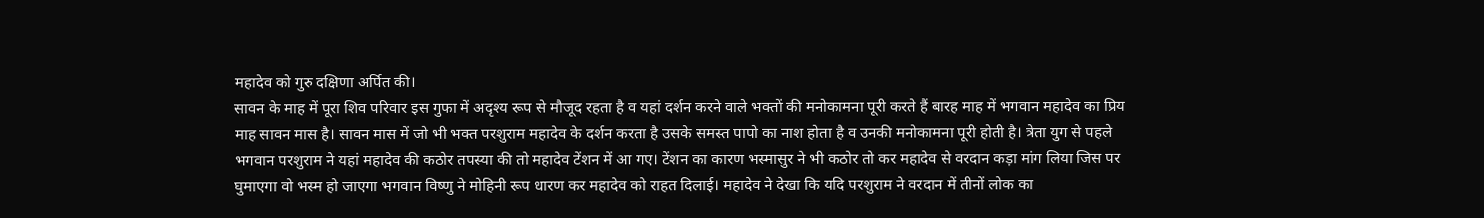महादेव को गुरु दक्षिणा अर्पित की।
सावन के माह में पूरा शिव परिवार इस गुफा में अदृश्य रूप से मौजूद रहता है व यहां दर्शन करने वाले भक्तों की मनोकामना पूरी करते हैं बारह माह में भगवान महादेव का प्रिय माह सावन मास है। सावन मास में जो भी भक्त परशुराम महादेव के दर्शन करता है उसके समस्त पापो का नाश होता है व उनकी मनोकामना पूरी होती है। त्रेता युग से पहले भगवान परशुराम ने यहां महादेव की कठोर तपस्या की तो महादेव टेंशन में आ गए। टेंशन का कारण भस्मासुर ने भी कठोर तो कर महादेव से वरदान कड़ा मांग लिया जिस पर घुमाएगा वो भस्म हो जाएगा भगवान विष्णु ने मोहिनी रूप धारण कर महादेव को राहत दिलाई। महादेव ने देखा कि यदि परशुराम ने वरदान में तीनों लोक का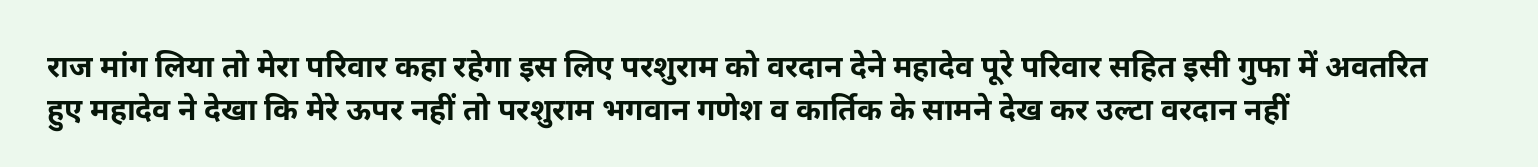राज मांग लिया तो मेरा परिवार कहा रहेगा इस लिए परशुराम को वरदान देने महादेव पूरे परिवार सहित इसी गुफा में अवतरित हुए महादेव ने देखा कि मेरे ऊपर नहीं तो परशुराम भगवान गणेश व कार्तिक के सामने देख कर उल्टा वरदान नहीं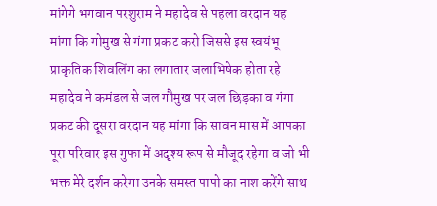मांगेगे भगवान परशुराम ने महादेव से पहला वरदान यह मांगा कि गोमुख से गंगा प्रकट करो जिससे इस स्वयंभू प्राकृतिक शिवलिंग का लगातार जलाभिषेक होता रहे महादेव ने कमंडल से जल गौमुख पर जल छिड़का व गंगा प्रकट की दूसरा वरदान यह मांगा कि सावन मास में आपका पूरा परिवार इस गुफा में अदृश्य रूप से मौजूद रहेगा व जो भी भक्त मेरे दर्शन करेगा उनके समस्त पापो का नाश करेंगे साथ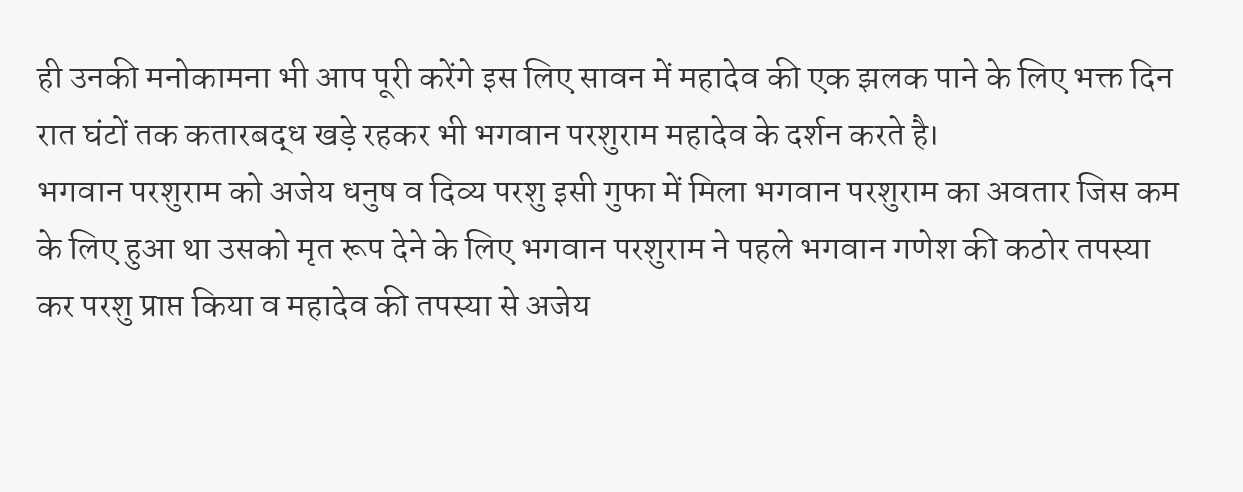ही उनकी मनोकामना भी आप पूरी करेंगे इस लिए सावन में महादेव की एक झलक पाने के लिए भक्त दिन रात घंटों तक कतारबद्ध खड़े रहकर भी भगवान परशुराम महादेव के दर्शन करते है।
भगवान परशुराम को अजेय धनुष व दिव्य परशु इसी गुफा में मिला भगवान परशुराम का अवतार जिस कम के लिए हुआ था उसको मृत रूप देने के लिए भगवान परशुराम ने पहले भगवान गणेश की कठोर तपस्या कर परशु प्राप्त किया व महादेव की तपस्या से अजेय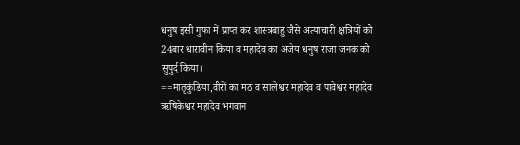धनुष इसी गुफा में प्राप्त कर शास्त्रबाहु जैसे अत्याचारी क्षत्रियों को 24बार धारावीन किया व महादेव का अजेय धनुष राजा जनक को सुपुर्द किया।
==मातृकुंडिया,वीरों का मठ व सालेश्वर महादेव व पावेश्वर महादेव ऋषिकेश्वर महादेव भगवान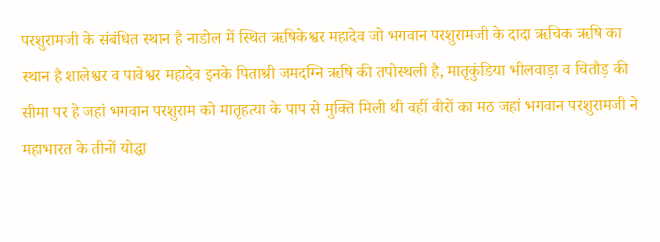परशुरामजी के संबंधित स्थान है नाडोल में स्थित ऋषिकेश्वर महादेव जो भगवान परशुरामजी के दादा ऋचिक ऋषि का स्थान है शालेश्वर व पावेश्वर महादेव इनके पिताश्री जमदग्नि ऋषि की तपोस्थली है, मातृकुंडिया भीलवाड़ा व चितौड़ की सीमा पर हे जहां भगवान परशुराम को मातृहत्या के पाप से मुक्ति मिली थी वहीं वीरों का मठ जहां भगवान परशुरामजी ने महाभारत के तीनों योद्धा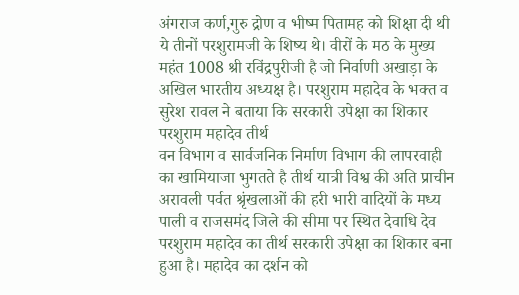अंगराज कर्ण,गुरु द्रोण व भीष्म पितामह को शिक्षा दी थी ये तीनों परशुरामजी के शिष्य थे। वीरों के मठ के मुख्य महंत 1008 श्री रविंद्रपुरीजी है जो निर्वाणी अखाड़ा के अखिल भारतीय अध्यक्ष है। परशुराम महादेव के भक्त व सुरेश रावल ने बताया कि सरकारी उपेक्षा का शिकार परशुराम महादेव तीर्थ
वन विभाग व सार्वजनिक निर्माण विभाग की लापरवाही का खामियाजा भुगतते है तीर्थ यात्री विश्व की अति प्राचीन अरावली पर्वत श्रृंखलाओं की हरी भारी वादियों के मध्य पाली व राजसमंद जिले की सीमा पर स्थित देवाधि देव परशुराम महादेव का तीर्थ सरकारी उपेक्षा का शिकार बना हुआ है। महादेव का दर्शन को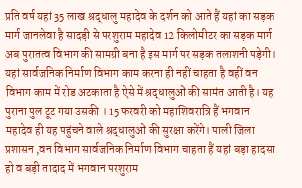प्रति वर्ष यहां 35 लाख श्रद्धालु महादेव के दर्शन को आते हैं यहां का सड़क मार्ग जानलेवा है सादड़ी से परशुराम महादेव 12 किलोमीटर का सड़क मार्ग अब पुरातत्व विभाग की सामग्री बना है इस मार्ग पर सड़क तलाशनी पड़ेगी। यहां सार्वजनिक निर्माण विभाग काम करना ही नहीं चाहता है वहीं वन विभाग काम में रोड अटकाता है ऐसे में श्रद्धालुओं की सामंत आती है। यह पुराना पुल टूट गया उसकी । 15 फरवरी को महाशिवरात्रि हैं भगवान महादेव ही यह पहुंचने वाले श्रद्धालुओं की सुरक्षा करेंगे। पाली जिला प्रशासन ,वन विभाग सार्वजनिक निर्माण विभाग चाहता हैं यहां बड़ा हादसा हो व बड़ी तादाद में भगवान परशुराम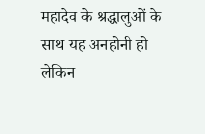महादेव के श्रद्धालुओं के साथ यह अनहोनी हो लेकिन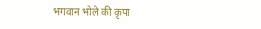भगवान भोले की कृपा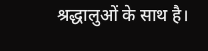श्रद्धालुओं के साथ है।